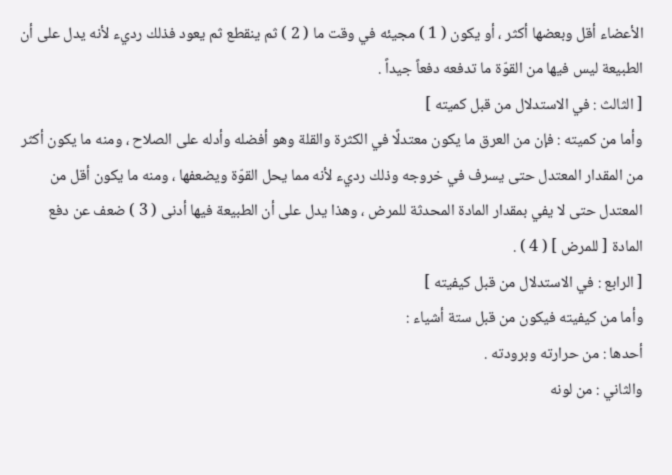الأعضاء أقل وبعضها أكثر ، أو يكون ( 1 ) مجيئه في وقت ما ( 2 ) ثم ينقطع ثم يعود فذلك رديء لأنه يدل على أن الطبيعة ليس فيها من القوّة ما تدفعه دفعاً جيداً .
[ الثالث : في الاستدلال من قبل كميته ]
وأما من كميته : فإن من العرق ما يكون معتدلًا في الكثرة والقلة وهو أفضله وأدله على الصلاح ، ومنه ما يكون أكثر من المقدار المعتدل حتى يسرف في خروجه وذلك رديء لأنه مما يحل القوّة ويضعفها ، ومنه ما يكون أقل من المعتدل حتى لا يفي بمقدار المادة المحدثة للمرض ، وهذا يدل على أن الطبيعة فيها أدنى ( 3 ) ضعف عن دفع المادة [ للمرض ] ( 4 ) .
[ الرابع : في الاستدلال من قبل كيفيته ]
وأما من كيفيته فيكون من قبل ستة أشياء :
أحدها : من حرارته وبرودته .
والثاني : من لونه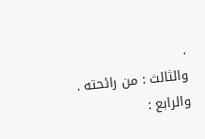.
والثالث : من رائحته .
والرابع :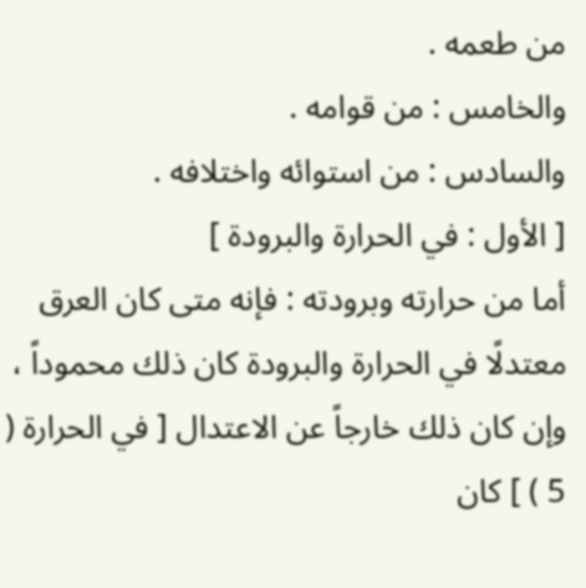من طعمه .
والخامس : من قوامه .
والسادس : من استوائه واختلافه .
[ الأول : في الحرارة والبرودة ]
أما من حرارته وبرودته : فإنه متى كان العرق معتدلًا في الحرارة والبرودة كان ذلك محموداً ، وإن كان ذلك خارجاً عن الاعتدال [ في الحرارة ( 5 ) ] كان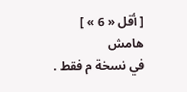[ أقل « 6 » ]
هامش
في نسخة م فقط .